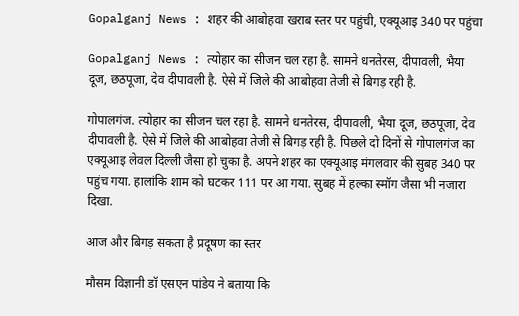Gopalganj News : शहर की आबोहवा खराब स्तर पर पहुंची, एक्यूआइ 340 पर पहुंचा

Gopalganj News : त्योहार का सीजन चल रहा है. सामने धनतेरस, दीपावली, भैया दूज, छठपूजा, देव दीपावली है. ऐसे में जिले की आबोहवा तेजी से बिगड़ रही है.

गोपालगंज. त्योहार का सीजन चल रहा है. सामने धनतेरस, दीपावली, भैया दूज, छठपूजा, देव दीपावली है. ऐसे में जिले की आबोहवा तेजी से बिगड़ रही है. पिछले दो दिनों से गोपालगंज का एक्यूआइ लेवल दिल्ली जैसा हो चुका है. अपने शहर का एक्यूआइ मंगलवार की सुबह 340 पर पहुंच गया. हालांकि शाम को घटकर 111 पर आ गया. सुबह में हल्का स्मॉग जैसा भी नजारा दिखा.

आज और बिगड़ सकता है प्रदूषण का स्तर

मौसम विज्ञानी डॉ एसएन पांडेय ने बताया कि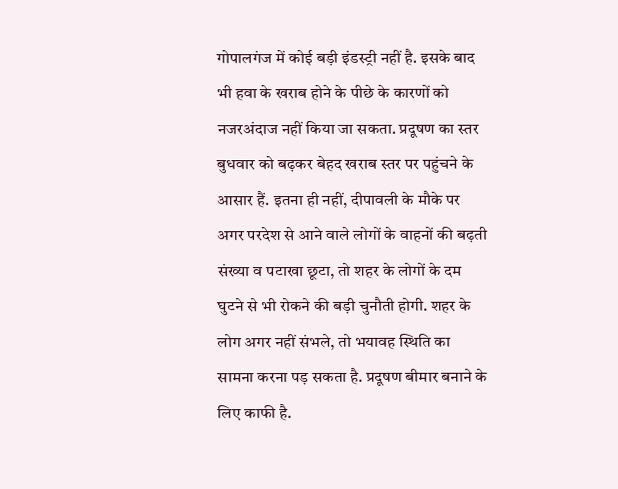गोपालगंज में कोई बड़ी इंडस्ट्री नहीं है. इसके बाद भी हवा के खराब होने के पीछे के कारणों को नजरअंदाज नहीं किया जा सकता. प्रदूषण का स्तर बुधवार को बढ़कर बेहद खराब स्तर पर पहुंचने के आसार हैं. इतना ही नहीं, दीपावली के मौके पर अगर परदेश से आने वाले लोगों के वाहनों की बढ़ती संख्या व पटाखा छूटा, तो शहर के लोगों के दम घुटने से भी रोकने की बड़ी चुनौती होगी. शहर के लोग अगर नहीं संभले, तो भयावह स्थिति का सामना करना पड़ सकता है. प्रदूषण बीमार बनाने के लिए काफी है.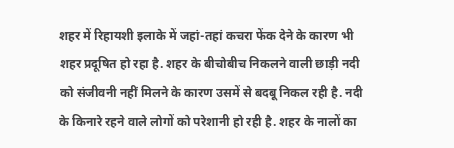शहर में रिहायशी इलाके में जहां-तहां कचरा फेंक देने के कारण भी शहर प्रदूषित हो रहा है. शहर के बीचोबीच निकलने वाली छाड़ी नदी को संजीवनी नहीं मिलने के कारण उसमें से बदबू निकल रही है. नदी के किनारे रहने वाले लोगों को परेशानी हो रही है. शहर के नालों का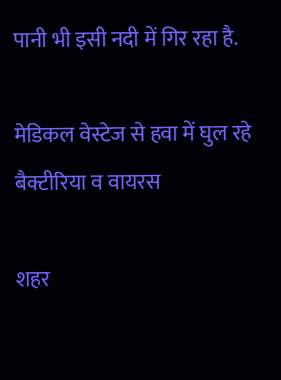पानी भी इसी नदी में गिर रहा है.

मेडिकल वेस्टेज से हवा में घुल रहे बैक्टीरिया व वायरस

शहर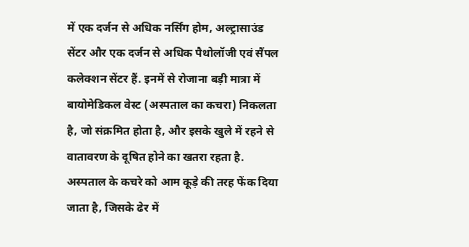में एक दर्जन से अधिक नर्सिंग होम, अल्ट्रासाउंड सेंटर और एक दर्जन से अधिक पैथोलॉजी एवं सैंपल कलेक्शन सेंटर हैं. इनमें से रोजाना बड़ी मात्रा में बायोमेडिकल वेस्ट (अस्पताल का कचरा) निकलता है, जो संक्रमित होता है, और इसके खुले में रहने से वातावरण के दूषित होने का खतरा रहता है. अस्पताल के कचरे को आम कूड़े की तरह फेंक दिया जाता है, जिसके ढेर में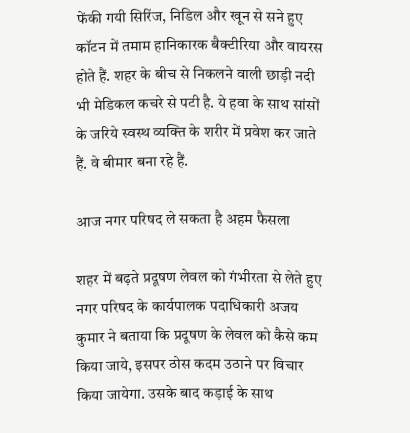फेंकी गयी सिरिंज, निडिल और खून से सने हुए कॉटन में तमाम हानिकारक बैक्टीरिया और वायरस होते हैं. शहर के बीच से निकलने वाली छाड़ी नदी भी मेडिकल कचरे से पटी है. ये हवा के साथ सांसों के जरिये स्वस्थ व्यक्ति के शरीर में प्रवेश कर जाते हैं. वे बीमार बना रहे हैं.

आज नगर परिषद ले सकता है अहम फैसला

शहर में बढ़ते प्रदूषण लेवल को गंभीरता से लेते हुए नगर परिषद के कार्यपालक पदाधिकारी अजय कुमार ने बताया कि प्रदूषण के लेवल को कैसे कम किया जाये, इसपर ठोस कदम उठाने पर विचार किया जायेगा. उसके बाद कड़ाई के साथ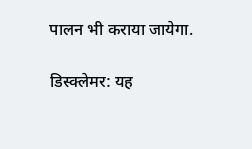पालन भी कराया जायेगा.

डिस्क्लेमर: यह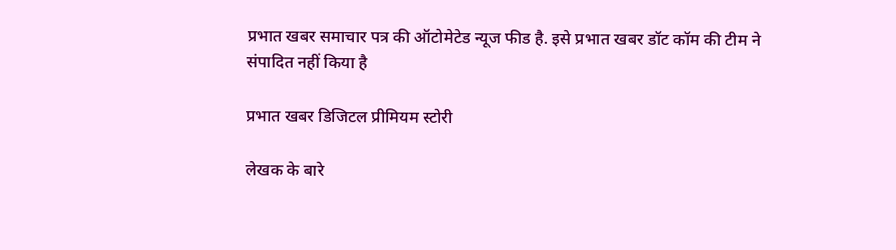प्रभात खबर समाचार पत्र की ऑटोमेटेड न्यूज फीड है. इसे प्रभात खबर डॉट कॉम की टीम ने संपादित नहीं किया है

प्रभात खबर डिजिटल प्रीमियम स्टोरी

लेखक के बारे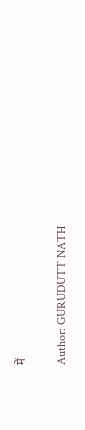में

Author: GURUDUTT NATH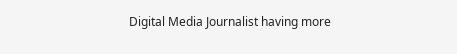Digital Media Journalist having more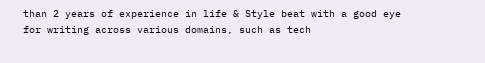than 2 years of experience in life & Style beat with a good eye for writing across various domains, such as tech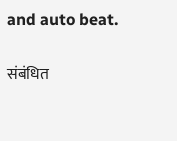and auto beat.

संबंधित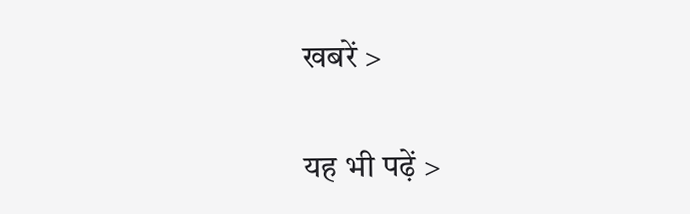खबरें >

यह भी पढ़ें >